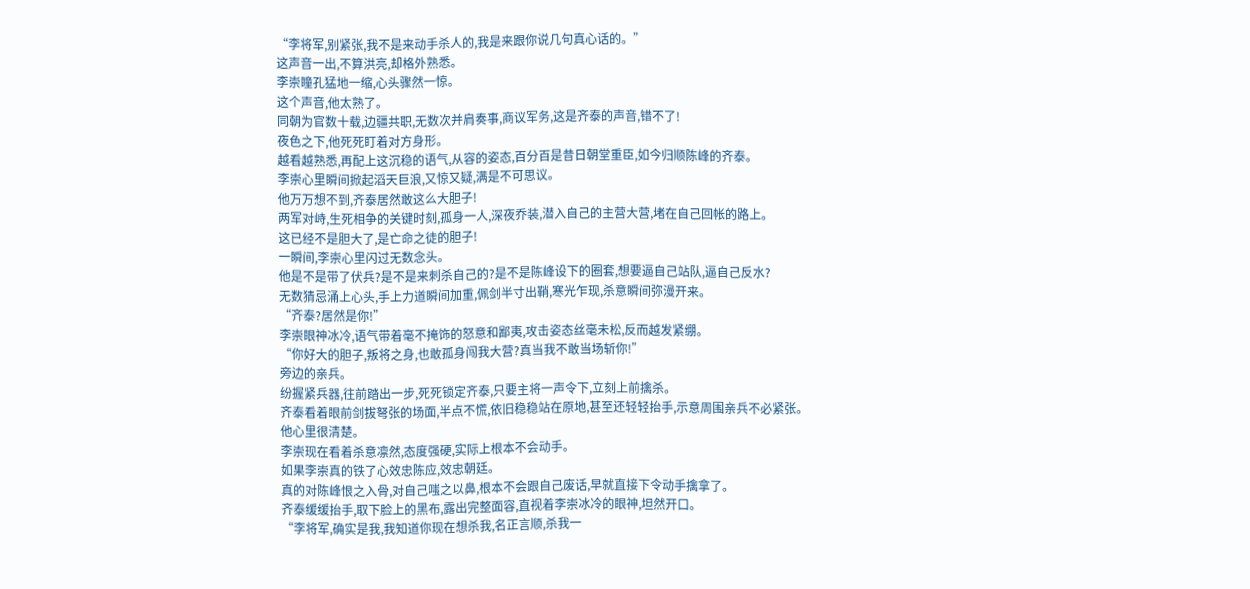“李将军,别紧张,我不是来动手杀人的,我是来跟你说几句真心话的。”
这声音一出,不算洪亮,却格外熟悉。
李崇瞳孔猛地一缩,心头骤然一惊。
这个声音,他太熟了。
同朝为官数十载,边疆共职,无数次并肩奏事,商议军务,这是齐泰的声音,错不了!
夜色之下,他死死盯着对方身形。
越看越熟悉,再配上这沉稳的语气,从容的姿态,百分百是昔日朝堂重臣,如今归顺陈峰的齐泰。
李崇心里瞬间掀起滔天巨浪,又惊又疑,满是不可思议。
他万万想不到,齐泰居然敢这么大胆子!
两军对峙,生死相争的关键时刻,孤身一人,深夜乔装,潜入自己的主营大营,堵在自己回帐的路上。
这已经不是胆大了,是亡命之徒的胆子!
一瞬间,李崇心里闪过无数念头。
他是不是带了伏兵?是不是来刺杀自己的?是不是陈峰设下的圈套,想要逼自己站队,逼自己反水?
无数猜忌涌上心头,手上力道瞬间加重,佩剑半寸出鞘,寒光乍现,杀意瞬间弥漫开来。
“齐泰?居然是你!”
李崇眼神冰冷,语气带着毫不掩饰的怒意和鄙夷,攻击姿态丝毫未松,反而越发紧绷。
“你好大的胆子,叛将之身,也敢孤身闯我大营?真当我不敢当场斩你!”
旁边的亲兵。
纷握紧兵器,往前踏出一步,死死锁定齐泰,只要主将一声令下,立刻上前擒杀。
齐泰看着眼前剑拔弩张的场面,半点不慌,依旧稳稳站在原地,甚至还轻轻抬手,示意周围亲兵不必紧张。
他心里很清楚。
李崇现在看着杀意凛然,态度强硬,实际上根本不会动手。
如果李崇真的铁了心效忠陈应,效忠朝廷。
真的对陈峰恨之入骨,对自己嗤之以鼻,根本不会跟自己废话,早就直接下令动手擒拿了。
齐泰缓缓抬手,取下脸上的黑布,露出完整面容,直视着李崇冰冷的眼神,坦然开口。
“李将军,确实是我,我知道你现在想杀我,名正言顺,杀我一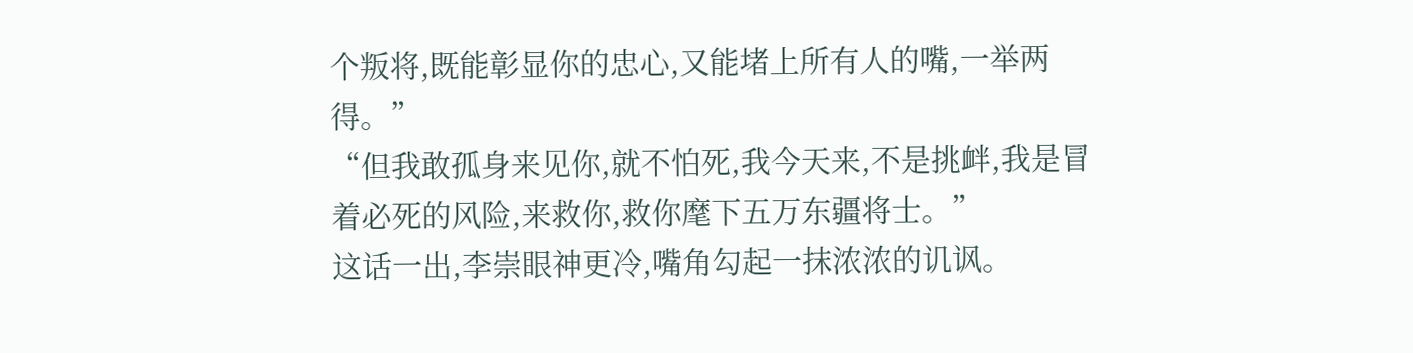个叛将,既能彰显你的忠心,又能堵上所有人的嘴,一举两得。”
“但我敢孤身来见你,就不怕死,我今天来,不是挑衅,我是冒着必死的风险,来救你,救你麾下五万东疆将士。”
这话一出,李崇眼神更冷,嘴角勾起一抹浓浓的讥讽。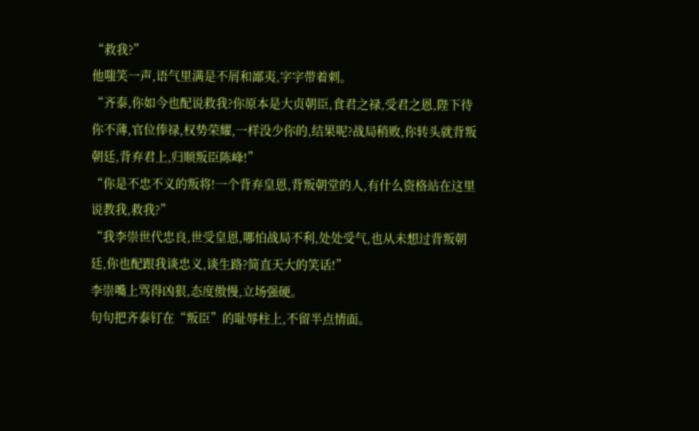“救我?”
他嗤笑一声,语气里满是不屑和鄙夷,字字带着刺。
“齐泰,你如今也配说救我?你原本是大贞朝臣,食君之禄,受君之恩,陛下待你不薄,官位俸禄,权势荣耀,一样没少你的,结果呢?战局稍败,你转头就背叛朝廷,背弃君上,归顺叛臣陈峰!”
“你是不忠不义的叛将!一个背弃皇恩,背叛朝堂的人,有什么资格站在这里说教我,救我?”
“我李崇世代忠良,世受皇恩,哪怕战局不利,处处受气,也从未想过背叛朝廷,你也配跟我谈忠义,谈生路?简直天大的笑话!”
李崇嘴上骂得凶狠,态度傲慢,立场强硬。
句句把齐泰钉在“叛臣”的耻辱柱上,不留半点情面。